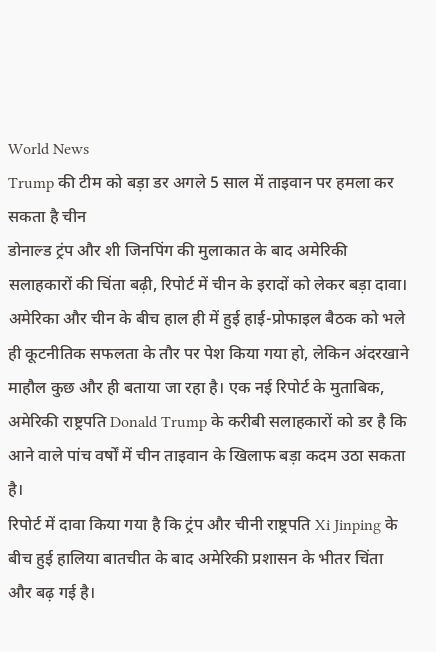World News
Trump की टीम को बड़ा डर अगले 5 साल में ताइवान पर हमला कर सकता है चीन
डोनाल्ड ट्रंप और शी जिनपिंग की मुलाकात के बाद अमेरिकी सलाहकारों की चिंता बढ़ी, रिपोर्ट में चीन के इरादों को लेकर बड़ा दावा।
अमेरिका और चीन के बीच हाल ही में हुई हाई-प्रोफाइल बैठक को भले ही कूटनीतिक सफलता के तौर पर पेश किया गया हो, लेकिन अंदरखाने माहौल कुछ और ही बताया जा रहा है। एक नई रिपोर्ट के मुताबिक, अमेरिकी राष्ट्रपति Donald Trump के करीबी सलाहकारों को डर है कि आने वाले पांच वर्षों में चीन ताइवान के खिलाफ बड़ा कदम उठा सकता है।
रिपोर्ट में दावा किया गया है कि ट्रंप और चीनी राष्ट्रपति Xi Jinping के बीच हुई हालिया बातचीत के बाद अमेरिकी प्रशासन के भीतर चिंता और बढ़ गई है।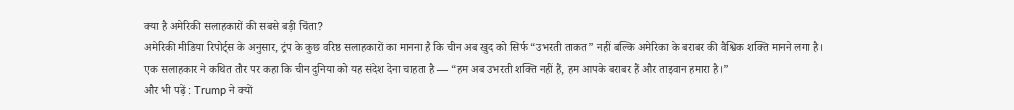क्या है अमेरिकी सलाहकारों की सबसे बड़ी चिंता?
अमेरिकी मीडिया रिपोर्ट्स के अनुसार, ट्रंप के कुछ वरिष्ठ सलाहकारों का मानना है कि चीन अब खुद को सिर्फ “उभरती ताकत” नहीं बल्कि अमेरिका के बराबर की वैश्विक शक्ति मानने लगा है।
एक सलाहकार ने कथित तौर पर कहा कि चीन दुनिया को यह संदेश देना चाहता है — “हम अब उभरती शक्ति नहीं हैं, हम आपके बराबर हैं और ताइवान हमारा है।”
और भी पढ़ें : Trump ने क्यों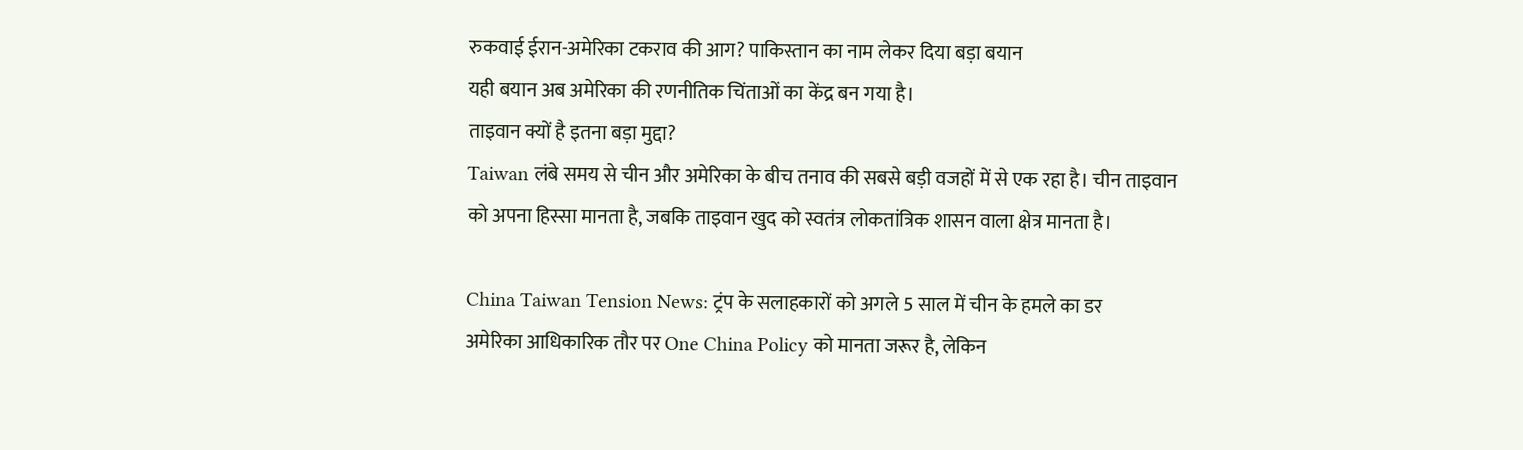रुकवाई ईरान-अमेरिका टकराव की आग? पाकिस्तान का नाम लेकर दिया बड़ा बयान
यही बयान अब अमेरिका की रणनीतिक चिंताओं का केंद्र बन गया है।
ताइवान क्यों है इतना बड़ा मुद्दा?
Taiwan लंबे समय से चीन और अमेरिका के बीच तनाव की सबसे बड़ी वजहों में से एक रहा है। चीन ताइवान को अपना हिस्सा मानता है, जबकि ताइवान खुद को स्वतंत्र लोकतांत्रिक शासन वाला क्षेत्र मानता है।

China Taiwan Tension News: ट्रंप के सलाहकारों को अगले 5 साल में चीन के हमले का डर
अमेरिका आधिकारिक तौर पर One China Policy को मानता जरूर है, लेकिन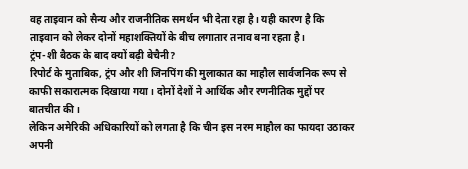वह ताइवान को सैन्य और राजनीतिक समर्थन भी देता रहा है। यही कारण है कि ताइवान को लेकर दोनों महाशक्तियों के बीच लगातार तनाव बना रहता है।
ट्रंप-शी बैठक के बाद क्यों बढ़ी बेचैनी?
रिपोर्ट के मुताबिक, ट्रंप और शी जिनपिंग की मुलाकात का माहौल सार्वजनिक रूप से काफी सकारात्मक दिखाया गया। दोनों देशों ने आर्थिक और रणनीतिक मुद्दों पर बातचीत की।
लेकिन अमेरिकी अधिकारियों को लगता है कि चीन इस नरम माहौल का फायदा उठाकर अपनी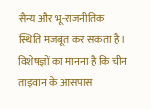सैन्य और भू-राजनीतिक स्थिति मजबूत कर सकता है।
विशेषज्ञों का मानना है कि चीन ताइवान के आसपास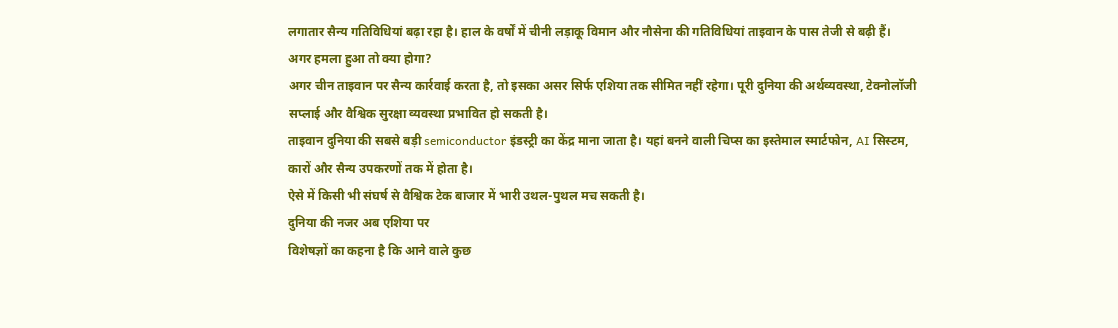लगातार सैन्य गतिविधियां बढ़ा रहा है। हाल के वर्षों में चीनी लड़ाकू विमान और नौसेना की गतिविधियां ताइवान के पास तेजी से बढ़ी हैं।
अगर हमला हुआ तो क्या होगा?
अगर चीन ताइवान पर सैन्य कार्रवाई करता है, तो इसका असर सिर्फ एशिया तक सीमित नहीं रहेगा। पूरी दुनिया की अर्थव्यवस्था, टेक्नोलॉजी सप्लाई और वैश्विक सुरक्षा व्यवस्था प्रभावित हो सकती है।
ताइवान दुनिया की सबसे बड़ी semiconductor इंडस्ट्री का केंद्र माना जाता है। यहां बनने वाली चिप्स का इस्तेमाल स्मार्टफोन, AI सिस्टम, कारों और सैन्य उपकरणों तक में होता है।
ऐसे में किसी भी संघर्ष से वैश्विक टेक बाजार में भारी उथल-पुथल मच सकती है।
दुनिया की नजर अब एशिया पर
विशेषज्ञों का कहना है कि आने वाले कुछ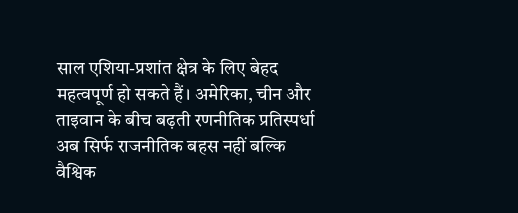साल एशिया-प्रशांत क्षेत्र के लिए बेहद महत्वपूर्ण हो सकते हैं। अमेरिका, चीन और ताइवान के बीच बढ़ती रणनीतिक प्रतिस्पर्धा अब सिर्फ राजनीतिक बहस नहीं बल्कि वैश्विक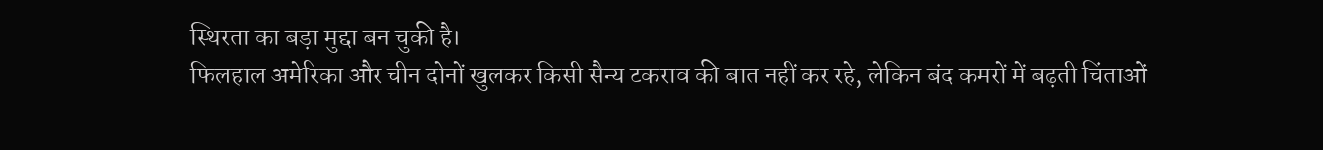स्थिरता का बड़ा मुद्दा बन चुकी है।
फिलहाल अमेरिका और चीन दोनों खुलकर किसी सैन्य टकराव की बात नहीं कर रहे, लेकिन बंद कमरों में बढ़ती चिंताओं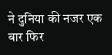ने दुनिया की नजर एक बार फिर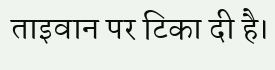ताइवान पर टिका दी है।